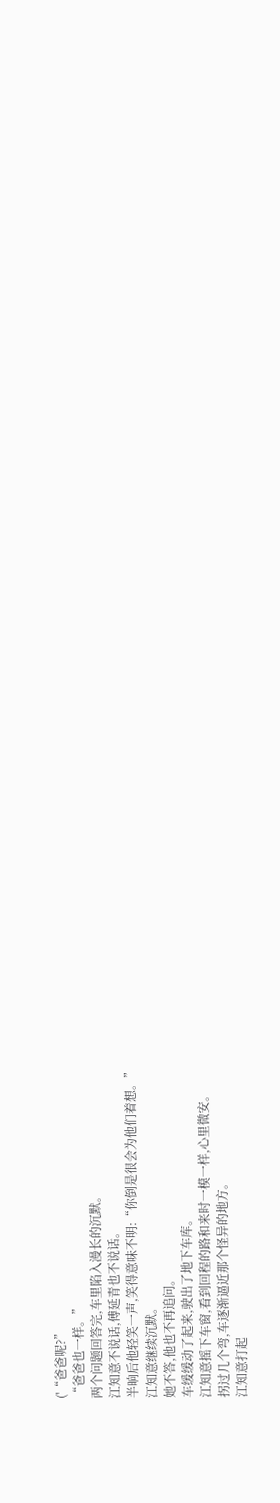('“爸爸呢?”
“爸爸也一样。”
两个问题回答完,车里陷入漫长的沉默。
江知意不说话,傅延青也不说话。
半晌后他轻笑一声,笑得意味不明:“你倒是很会为他们着想。”
江知意继续沉默。
她不答,他也不再追问。
车缓缓动了起来,驶出了地下车库。
江知意摇下车窗,看到回程的路和来时一模一样,心里微安。
拐过几个弯,车逐渐逼近那个怪异的地方。
江知意打起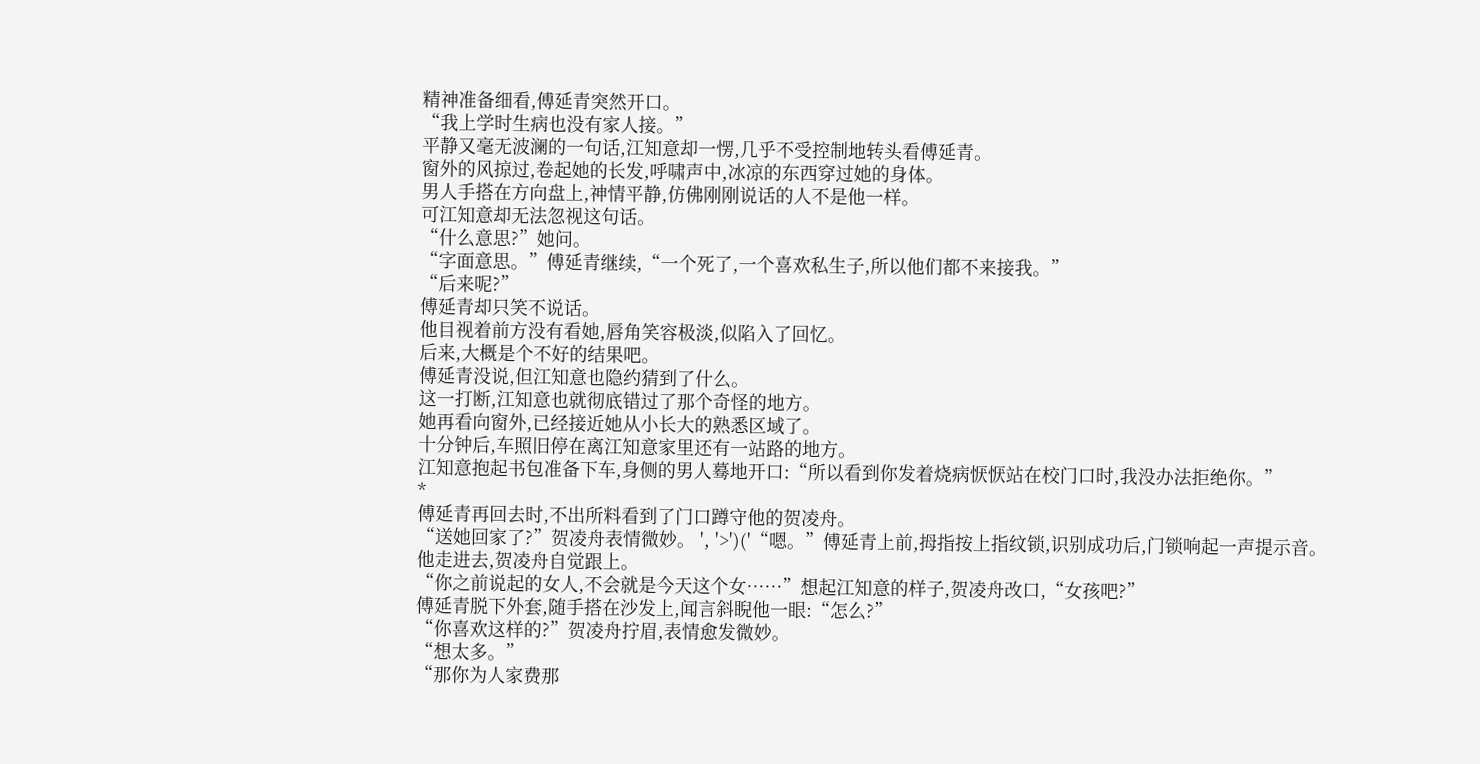精神准备细看,傅延青突然开口。
“我上学时生病也没有家人接。”
平静又毫无波澜的一句话,江知意却一愣,几乎不受控制地转头看傅延青。
窗外的风掠过,卷起她的长发,呼啸声中,冰凉的东西穿过她的身体。
男人手搭在方向盘上,神情平静,仿佛刚刚说话的人不是他一样。
可江知意却无法忽视这句话。
“什么意思?”她问。
“字面意思。”傅延青继续,“一个死了,一个喜欢私生子,所以他们都不来接我。”
“后来呢?”
傅延青却只笑不说话。
他目视着前方没有看她,唇角笑容极淡,似陷入了回忆。
后来,大概是个不好的结果吧。
傅延青没说,但江知意也隐约猜到了什么。
这一打断,江知意也就彻底错过了那个奇怪的地方。
她再看向窗外,已经接近她从小长大的熟悉区域了。
十分钟后,车照旧停在离江知意家里还有一站路的地方。
江知意抱起书包准备下车,身侧的男人蓦地开口:“所以看到你发着烧病恹恹站在校门口时,我没办法拒绝你。”
*
傅延青再回去时,不出所料看到了门口蹲守他的贺凌舟。
“送她回家了?”贺凌舟表情微妙。 ', '>')('“嗯。”傅延青上前,拇指按上指纹锁,识别成功后,门锁响起一声提示音。
他走进去,贺凌舟自觉跟上。
“你之前说起的女人,不会就是今天这个女……”想起江知意的样子,贺凌舟改口,“女孩吧?”
傅延青脱下外套,随手搭在沙发上,闻言斜睨他一眼:“怎么?”
“你喜欢这样的?”贺凌舟拧眉,表情愈发微妙。
“想太多。”
“那你为人家费那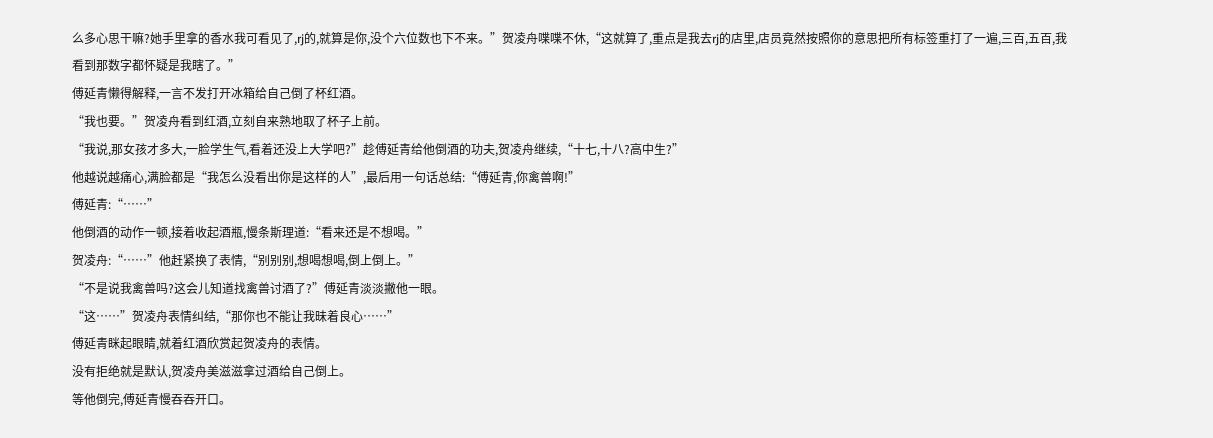么多心思干嘛?她手里拿的香水我可看见了,rj的,就算是你,没个六位数也下不来。”贺凌舟喋喋不休,“这就算了,重点是我去rj的店里,店员竟然按照你的意思把所有标签重打了一遍,三百,五百,我看到那数字都怀疑是我瞎了。”
傅延青懒得解释,一言不发打开冰箱给自己倒了杯红酒。
“我也要。”贺凌舟看到红酒,立刻自来熟地取了杯子上前。
“我说,那女孩才多大,一脸学生气,看着还没上大学吧?”趁傅延青给他倒酒的功夫,贺凌舟继续,“十七,十八?高中生?”
他越说越痛心,满脸都是“我怎么没看出你是这样的人”,最后用一句话总结:“傅延青,你禽兽啊!”
傅延青:“……”
他倒酒的动作一顿,接着收起酒瓶,慢条斯理道:“看来还是不想喝。”
贺凌舟:“……”他赶紧换了表情,“别别别,想喝想喝,倒上倒上。”
“不是说我禽兽吗?这会儿知道找禽兽讨酒了?”傅延青淡淡撇他一眼。
“这……”贺凌舟表情纠结,“那你也不能让我昧着良心……”
傅延青眯起眼睛,就着红酒欣赏起贺凌舟的表情。
没有拒绝就是默认,贺凌舟美滋滋拿过酒给自己倒上。
等他倒完,傅延青慢吞吞开口。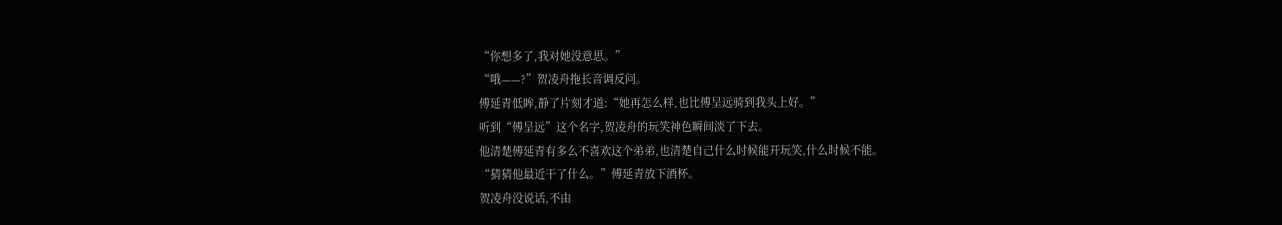“你想多了,我对她没意思。”
“哦——?”贺凌舟拖长音调反问。
傅延青低眸,静了片刻才道:“她再怎么样,也比傅呈远骑到我头上好。”
听到“傅呈远”这个名字,贺凌舟的玩笑神色瞬间淡了下去。
他清楚傅延青有多么不喜欢这个弟弟,也清楚自己什么时候能开玩笑,什么时候不能。
“猜猜他最近干了什么。”傅延青放下酒杯。
贺凌舟没说话,不由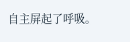自主屏起了呼吸。